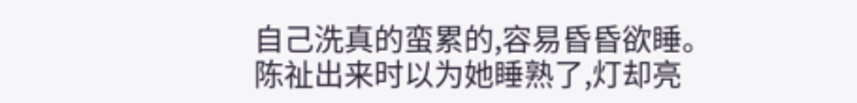自己洗真的蛮累的,容易昏昏欲睡。
陈祉出来时以为她睡熟了,灯却亮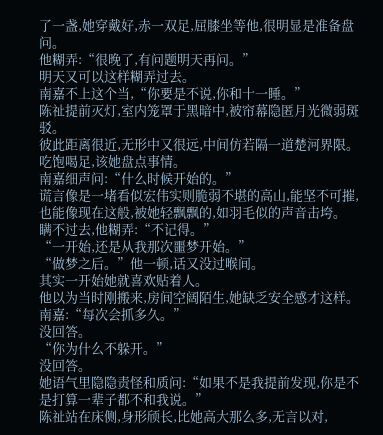了一盏,她穿戴好,赤一双足,屈膝坐等他,很明显是准备盘问。
他糊弄:“很晚了,有问题明天再问。”
明天又可以这样糊弄过去。
南嘉不上这个当,“你要是不说,你和十一睡。”
陈祉提前灭灯,室内笼罩于黑暗中,被帘幕隐匿月光微弱斑驳。
彼此距离很近,无形中又很远,中间仿若隔一道楚河界限。
吃饱喝足,该她盘点事情。
南嘉细声问:“什么时候开始的。”
谎言像是一堵看似宏伟实则脆弱不堪的高山,能坚不可摧,也能像现在这般,被她轻飘飘的,如羽毛似的声音击垮。
瞒不过去,他糊弄:“不记得。”
“一开始,还是从我那次噩梦开始。”
“做梦之后。”他一顿,话又没过喉间。
其实一开始她就喜欢贴着人。
他以为当时刚搬来,房间空阔陌生,她缺乏安全感才这样。
南嘉:“每次会抓多久。”
没回答。
“你为什么不躲开。”
没回答。
她语气里隐隐责怪和质问:“如果不是我提前发现,你是不是打算一辈子都不和我说。”
陈祉站在床侧,身形颀长,比她高大那么多,无言以对,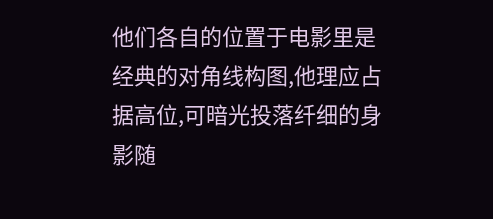他们各自的位置于电影里是经典的对角线构图,他理应占据高位,可暗光投落纤细的身影随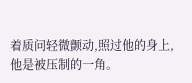着质问轻微颤动,照过他的身上,他是被压制的一角。